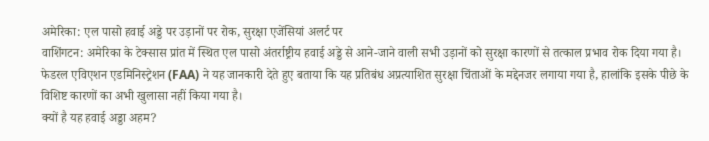अमेरिका: एल पासो हवाई अड्डे पर उड़ानों पर रोक, सुरक्षा एजेंसियां अलर्ट पर
वाशिंगटन: अमेरिका के टेक्सास प्रांत में स्थित एल पासो अंतर्राष्ट्रीय हवाई अड्डे से आने-जाने वाली सभी उड़ानों को सुरक्षा कारणों से तत्काल प्रभाव रोक दिया गया है। फेडरल एविएशन एडमिनिस्ट्रेशन (FAA) ने यह जानकारी देते हुए बताया कि यह प्रतिबंध अप्रत्याशित सुरक्षा चिंताओं के मद्देनजर लगाया गया है, हालांकि इसके पीछे के विशिष्ट कारणों का अभी खुलासा नहीं किया गया है।
क्यों है यह हवाई अड्डा अहम?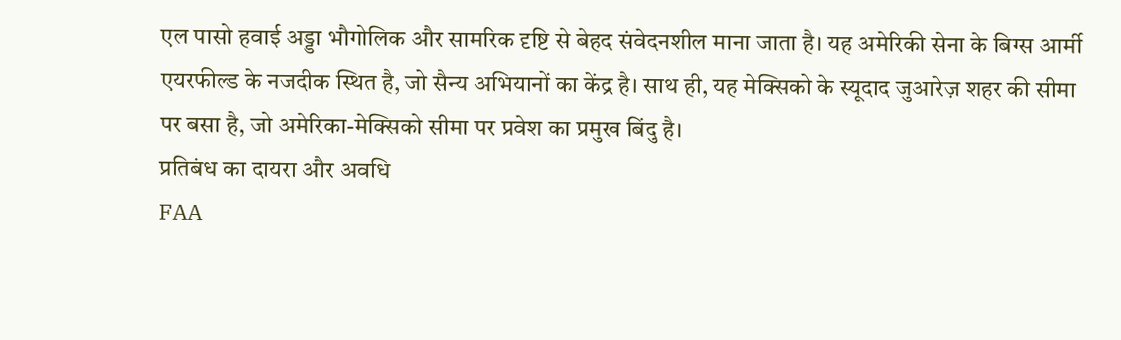एल पासो हवाई अड्डा भौगोलिक और सामरिक दृष्टि से बेहद संवेदनशील माना जाता है। यह अमेरिकी सेना के बिग्स आर्मी एयरफील्ड के नजदीक स्थित है, जो सैन्य अभियानों का केंद्र है। साथ ही, यह मेक्सिको के स्यूदाद जुआरेज़ शहर की सीमा पर बसा है, जो अमेरिका-मेक्सिको सीमा पर प्रवेश का प्रमुख बिंदु है।
प्रतिबंध का दायरा और अवधि
FAA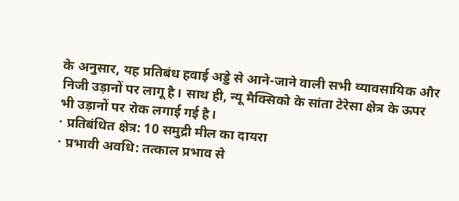के अनुसार, यह प्रतिबंध हवाई अड्डे से आने-जाने वाली सभी व्यावसायिक और निजी उड़ानों पर लागू है। साथ ही, न्यू मैक्सिको के सांता टेरेसा क्षेत्र के ऊपर भी उड़ानों पर रोक लगाई गई है।
· प्रतिबंधित क्षेत्र: 10 समुद्री मील का दायरा
· प्रभावी अवधि: तत्काल प्रभाव से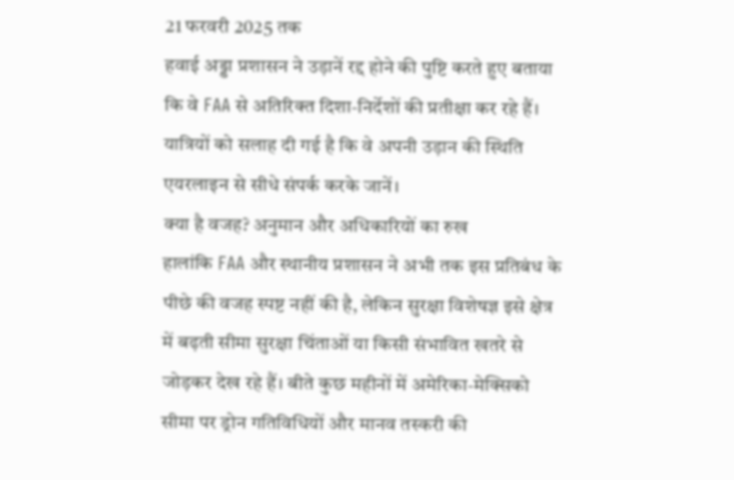21 फरवरी 2025 तक
हवाई अड्डा प्रशासन ने उड़ानें रद्द होने की पुष्टि करते हुए बताया कि वे FAA से अतिरिक्त दिशा-निर्देशों की प्रतीक्षा कर रहे हैं। यात्रियों को सलाह दी गई है कि वे अपनी उड़ान की स्थिति एयरलाइन से सीधे संपर्क करके जानें।
क्या है वजह? अनुमान और अधिकारियों का रुख
हालांकि FAA और स्थानीय प्रशासन ने अभी तक इस प्रतिबंध के पीछे की वजह स्पष्ट नहीं की है, लेकिन सुरक्षा विशेषज्ञ इसे क्षेत्र में बढ़ती सीमा सुरक्षा चिंताओं या किसी संभावित खतरे से जोड़कर देख रहे हैं। बीते कुछ महीनों में अमेरिका-मेक्सिको सीमा पर ड्रोन गतिविधियों और मानव तस्करी की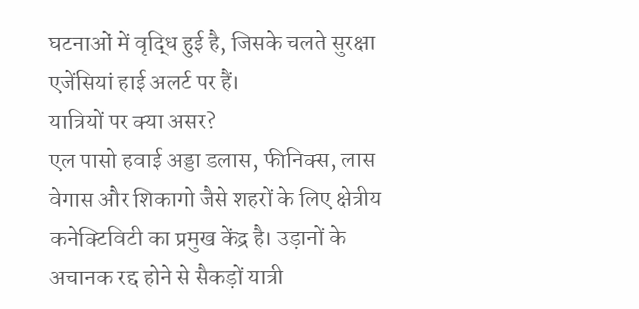घटनाओं में वृद्धि हुई है, जिसके चलते सुरक्षा एजेंसियां हाई अलर्ट पर हैं।
यात्रियों पर क्या असर?
एल पासो हवाई अड्डा डलास, फीनिक्स, लास वेगास और शिकागो जैसे शहरों के लिए क्षेत्रीय कनेक्टिविटी का प्रमुख केंद्र है। उड़ानों के अचानक रद्द होने से सैकड़ों यात्री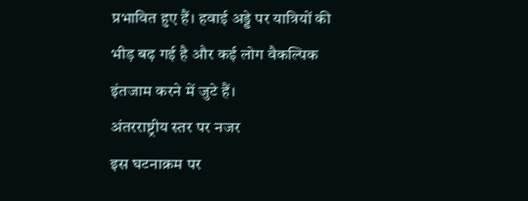प्रभावित हुए हैं। हवाई अड्डे पर यात्रियों की भीड़ बढ़ गई है और कई लोग वैकल्पिक इंतजाम करने में जुटे हैं।
अंतरराष्ट्रीय स्तर पर नजर
इस घटनाक्रम पर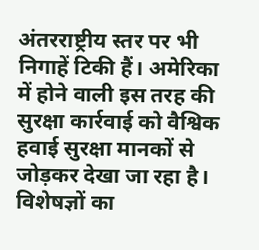अंतरराष्ट्रीय स्तर पर भी निगाहें टिकी हैं। अमेरिका में होने वाली इस तरह की सुरक्षा कार्रवाई को वैश्विक हवाई सुरक्षा मानकों से जोड़कर देखा जा रहा है। विशेषज्ञों का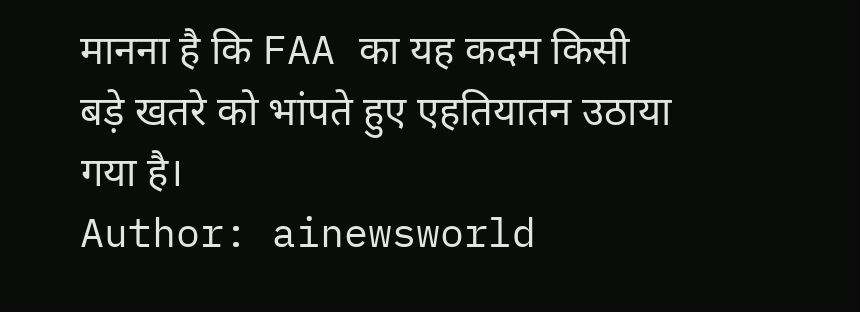मानना है कि FAA का यह कदम किसी बड़े खतरे को भांपते हुए एहतियातन उठाया गया है।
Author: ainewsworld